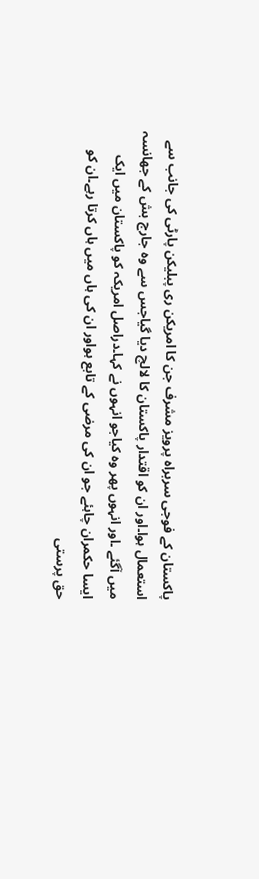پاکستان کے فوجی سربراہ پرویز مشرف جن کا امریکن ری پبلیکن پارٹی کی جانب سے
استعمال ہوا۔اور ان کو اقتدار پاکستان کا لالچ دیا گیاجس سے وہ جارج بش کے جھانسہ
میں آگئے ۔اور انہوں پھر وہ کیاجو انہوں نے کہا۔دراصل امریکہ کو پاکستان میں ایک
ایسا حکمران چاہئے جو ان کی مرضی کے تابع ہواور ان کی ہاں میں ہاں کرتا رہے۔ان کو
حق پرستی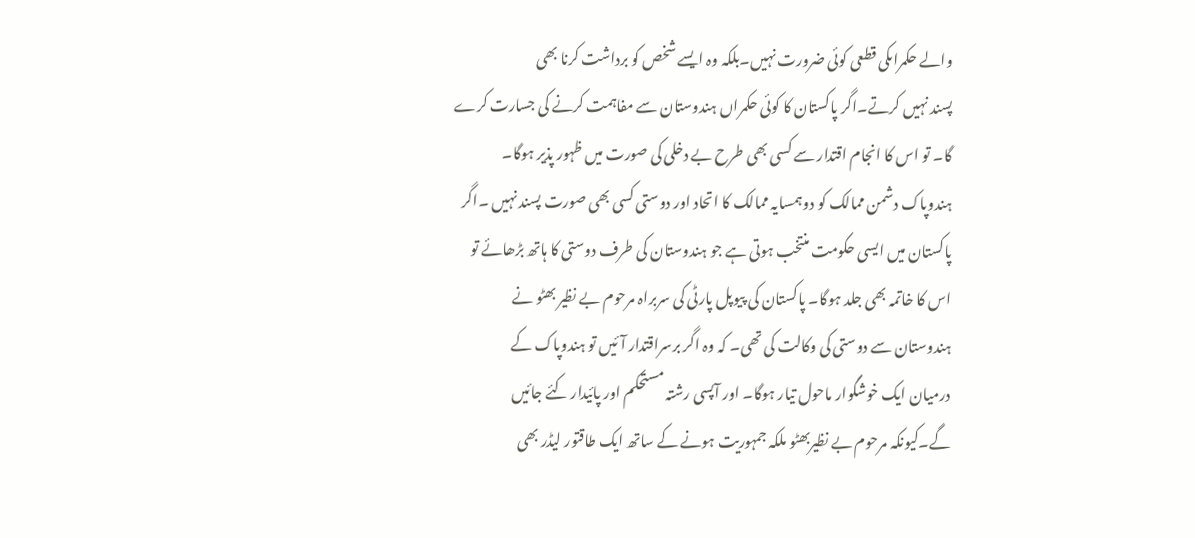والے حکمراںکی قطعی کوئی ضرورت نہیں۔بلکہ وہ ایسے شخص کو برداشت کرنا بھی
پسند نہیں کرتے۔اگر پاکستان کا کوئی حکمراں ہندوستان سے مفاہمت کرنے کی جسارت کرے
گا۔ تو اس کا انجام اقتدار سے کسی بھی طرح بے دخلی کی صورت میں ظہور پذیر ہوگا۔
ہندوپاک دشمن ممالک کو دوہمسایہ ممالک کا اتحاد اور دوستی کسی بھی صورت پسند نہیں ۔اگر
پاکستان میں ایسی حکومت منتخب ہوتی ہے جو ہندوستان کی طرف دوستی کا ہاتھ بڑھائے تو
اس کا خاتمہ بھی جلد ہوگا۔ پاکستان کی پیوپل پارٹی کی سربراہ مرحوم بے نظیر بھٹو نے
ہندوستان سے دوستی کی وکالت کی تھی۔ کہ وہ اگر برسراقتدار آئیں تو ہندوپاک کے
درمیان ایک خوشگوار ماحول تیار ہوگا۔ اور آپسی رشتہ مستحکم اور پائیدار کئے جائیں
گے۔کیونکہ مرحوم بے نظیربھٹو ملکہ جمہوریت ہونے کے ساتھ ایک طاقتور لیڈر بھی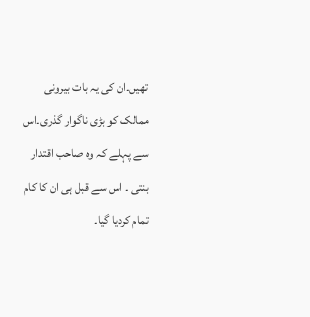تھیں۔ان کی یہ بات بیرونی ممالک کو بڑی ناگوار گذری۔اس سے پہلے کہ وہ صاحب اقتدار
بنتی ۔ اس سے قبل ہی ان کا کام تمام کردیا گیا۔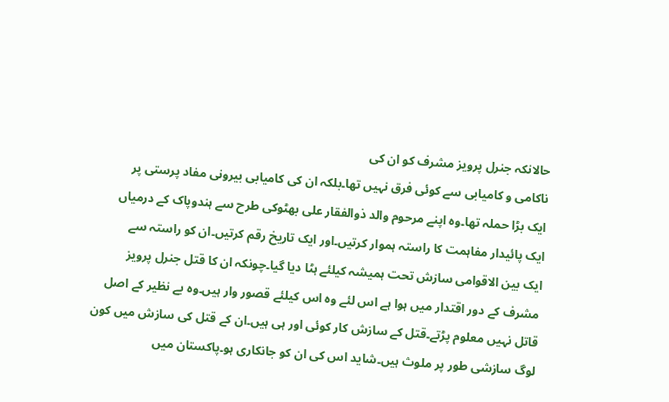حالانکہ جنرل پرویز مشرف کو ان کی
ناکامی و کامیابی سے کوئی فرق نہیں تھا۔بلکہ ان کی کامیابی بیرونی مفاد پرستی پر
ایک بڑا حملہ تھا۔وہ اپنے مرحوم والد ذوالفقار علی بھٹوکی طرح سے ہندوپاک کے درمیاں
ایک پائیدار مفاہمت کا راستہ ہموار کرتیں۔اور ایک تاریخ رقم کرتیں۔ان کو راستہ سے
ایک بین الاقوامی سازش تحت ہمیشہ کیلئے ہٹا دیا گیا۔چونکہ ان کا قتل جنرل پرویز
مشرف کے دور اقتدار میں ہوا ہے اس لئے وہ اس کیلئے قصور وار ہیں۔وہ بے نظیر کے اصل
قاتل نہیں معلوم پڑتے۔قتل کے سازش کار کوئی اور ہی ہیں۔ان کے قتل کی سازش میں کون
لوگ سازشی طور پر ملوث ہیں۔شاید اس کی ان کو جانکاری ہو۔پاکستان میں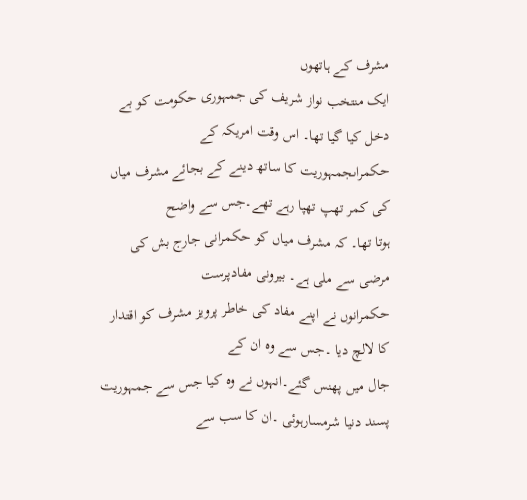مشرف کے ہاتھوں
ایک منتخب نواز شریف کی جمہوری حکومت کو بے دخل کیا گیا تھا۔ اس وقت امریکہ کے
حکمراںجمہوریت کا ساتھ دینے کے بجائے مشرف میاں کی کمر تھپ تھپا رہے تھے۔جس سے واضح
ہوتا تھا۔ کہ مشرف میاں کو حکمرانی جارج بش کی مرضی سے ملی ہے۔ بیرونی مفادپرست
حکمرانوں نے اپنے مفاد کی خاطر پرویز مشرف کو اقتدار کا لالچ دیا ۔جس سے وہ ان کے
جال میں پھنس گئے۔انہوں نے وہ کیا جس سے جمہوریت پسند دنیا شرمسارہوئی ۔ان کا سب سے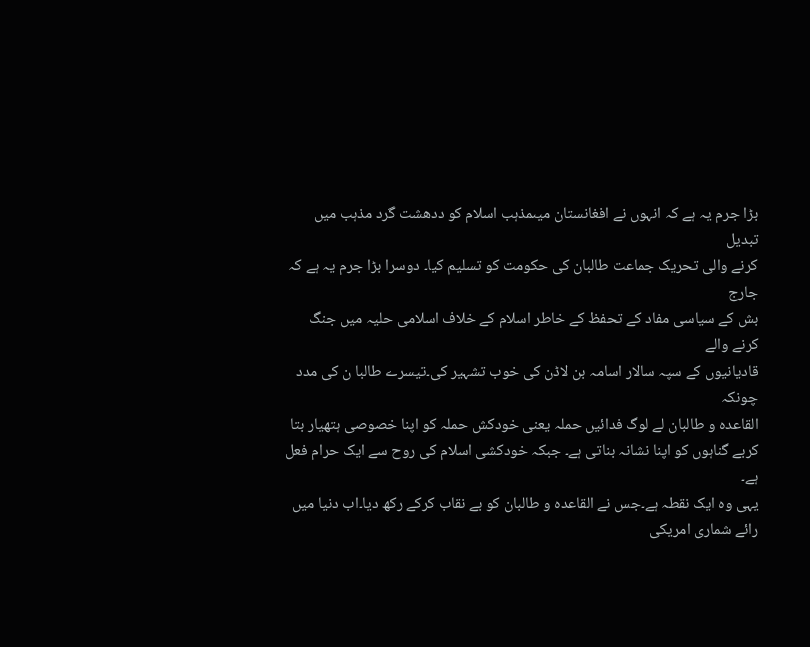بڑا جرم یہ ہے کہ انہوں نے افغانستان میںمذہب اسلام کو ددھشت گرد مذہب میں تبدیل
کرنے والی تحریک جماعت طالبان کی حکومت کو تسلیم کیا۔ دوسرا بڑا جرم یہ ہے کہ جارج
بش کے سیاسی مفاد کے تحفظ کے خاطر اسلام کے خلاف اسلامی حلیہ میں جنگ کرنے والے
قادیانیوں کے سپہ سالار اسامہ بن لاڈن کی خوب تشہیر کی۔تیسرے طالبا ن کی مدد چونکہ
القاعدہ و طالبان لے لوگ فدائیں حملہ یعنی خودکش حملہ کو اپنا خصوصی ہتھیار بتا
کربے گناہوں کو اپنا نشانہ بناتی ہے۔ جبکہ خودکشی اسلام کی روح سے ایک حرام فعل ہے۔
یہی وہ ایک نقطہ ہے۔جس نے القاعدہ و طالبان کو بے نقاب کرکے رکھ دیا۔اب دنیا میں
رائے شماری امریکی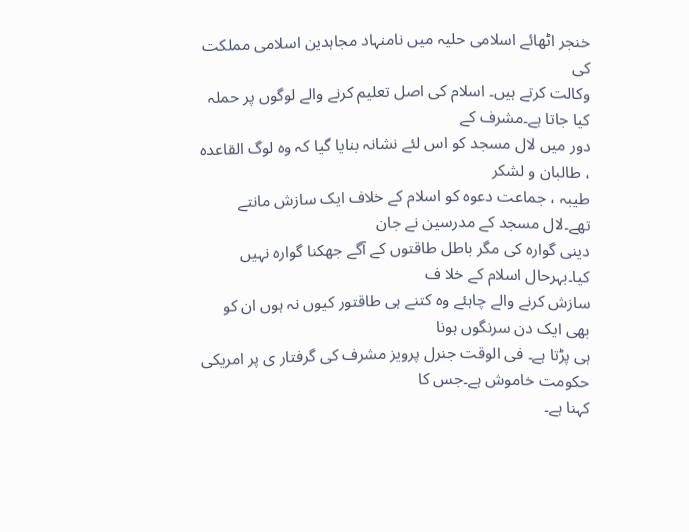خنجر اٹھائے اسلامی حلیہ میں نامنہاد مجاہدین اسلامی مملکت کی
وکالت کرتے ہیں۔ اسلام کی اصل تعلیم کرنے والے لوگوں پر حملہ کیا جاتا ہے۔مشرف کے
دور میں لال مسجد کو اس لئے نشانہ بنایا گیا کہ وہ لوگ القاعدہ ، طالبان و لشکر
طیبہ ، جماعت دعوہ کو اسلام کے خلاف ایک سازش مانتے تھے۔لال مسجد کے مدرسین نے جان
دینی گوارہ کی مگر باطل طاقتوں کے آگے جھکنا گوارہ نہیں کیا۔بہرحال اسلام کے خلا ف
سازش کرنے والے چاہئے وہ کتنے ہی طاقتور کیوں نہ ہوں ان کو بھی ایک دن سرنگوں ہونا
ہی پڑتا ہے۔ فی الوقت جنرل پرویز مشرف کی گرفتار ی پر امریکی حکومت خاموش ہے۔جس کا
کہنا ہے۔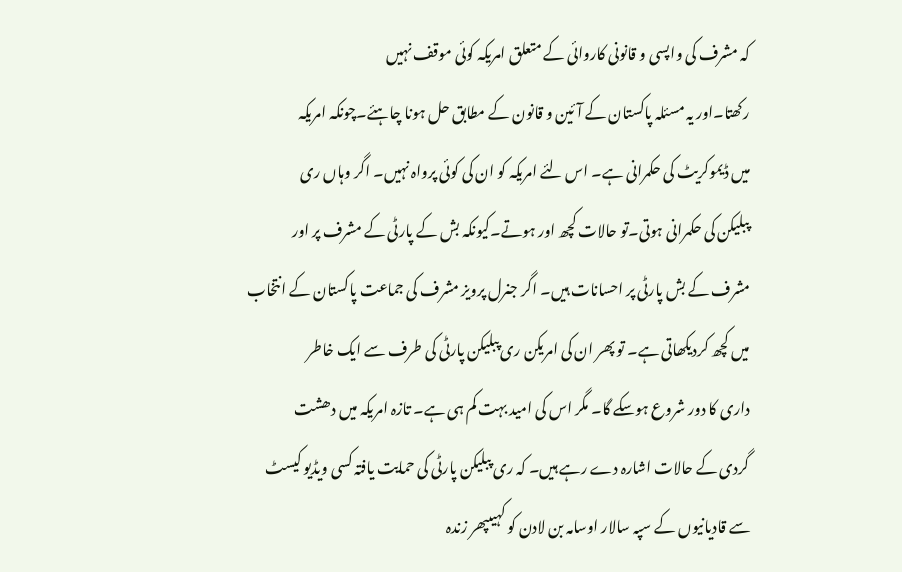کہ مشرف کی واپسی و قانونی کاروائی کے متعلق امریکہ کوئی موقف نہیں
رکھتا۔اور یہ مسئلہ پاکستان کے آئین و قانون کے مطابق حل ہونا چاہئے۔چونکہ امریکہ
میں ڈیموکریٹ کی حکمرانی ہے۔ اس لئے امریکہ کو ان کی کوئی پرواہ نہیں۔ اگر وہاں ری
پبلیکن کی حکمرانی ہوتی۔تو حالات کچھ اور ہوتے۔کیونکہ بش کے پارٹی کے مشرف پر اور
مشرف کے بش پارٹی پر احسانات ہیں۔ اگر جنرل پرویز مشرف کی جماعت پاکستان کے انتخاب
میں کچھ کردیکھاتی ہے۔ تو پھر ان کی امریکن ری پبلیکن پارٹی کی طرف سے ایک خاطر
داری کا دور شروع ہوسکے گا۔ مگر اس کی امید بہت کم ہی ہے۔ تازہ امریکہ میں دھشت
گردی کے حالات اشارہ دے رہے ہیں۔ کہ ری پبلیکن پارٹی کی حمایت یافتہ کسی ویڈیو کیسٹ
سے قادیانیوں کے سپہ سالار اوسامہ بن لادن کو کہیںپھر زندہ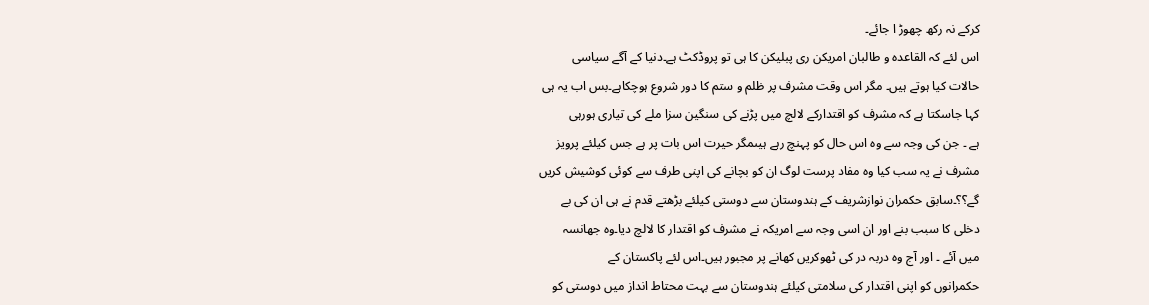کرکے نہ رکھ چھوڑ ا جائے۔
اس لئے کہ القاعدہ و طالبان امریکن ری پبلیکن کا ہی تو پروڈکٹ ہے۔دنیا کے آگے سیاسی
حالات کیا ہوتے ہیں۔ مگر اس وقت مشرف پر ظلم و ستم کا دور شروع ہوچکاہے۔بس اب یہ ہی
کہا جاسکتا ہے کہ مشرف کو اقتدارکے لالچ میں پڑنے کی سنگین سزا ملے کی تیاری ہورہی
ہے ۔ جن کی وجہ سے وہ اس حال کو پہنچ رہے ہیںمگر حیرت اس بات پر ہے جس کیلئے پرویز
مشرف نے یہ سب کیا وہ مفاد پرست لوگ ان کو بچانے کی اپنی طرف سے کوئی کوشیش کریں
گے؟؟۔سابق حکمران نوازشریف کے ہندوستان سے دوستی کیلئے بڑھتے قدم نے ہی ان کی بے
دخلی کا سبب بنے اور ان اسی وجہ سے امریکہ نے مشرف کو اقتدار کا لالچ دیا۔وہ جھانسہ
میں آئے ۔ اور آج وہ دربہ در کی ٹھوکریں کھانے پر مجبور ہیں۔اس لئے پاکستان کے
حکمرانوں کو اپنی اقتدار کی سلامتی کیلئے ہندوستان سے بہت محتاط انداز میں دوستی کو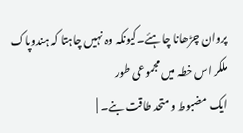پروان چڑھانا چاہئے۔کیونکہ وہ نہیں چاہتا کہ ہندوپاک ملکر اس خطہ میں مجموعی طور
ایک مضبوط و متحد طاقت بنے۔ |